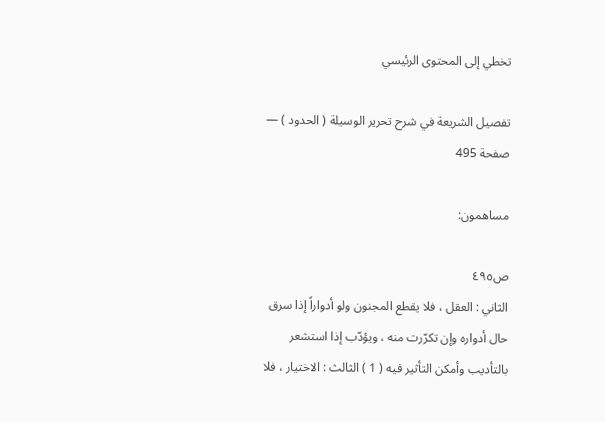تخطي إلى المحتوى الرئيسي

تفصيل الشريعة في شرح تحرير الوسيلة ( الحدود ) — صفحة 495

مساهمون:

ص٤٩٥
الثاني : العقل ، فلا يقطع المجنون ولو أدواراً إذا سرق حال أدواره وإن تكرّرت منه ، ويؤدّب إذا استشعر بالتأديب وأمكن التأثير فيه ( 1 ) الثالث : الاختيار ، فلا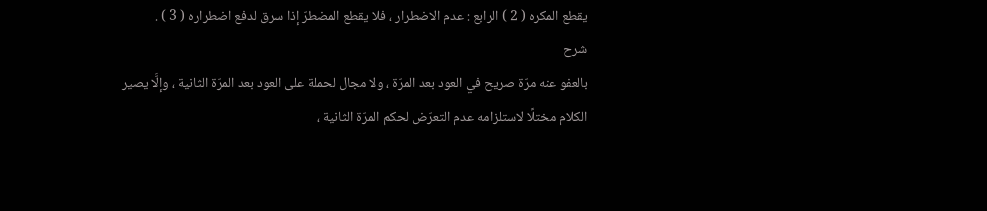يقطع المكره ( 2 ) الرابع : عدم الاضطرار ، فلا يقطع المضطرّ إذا سرق لدفع اضطراره ( 3 ) .
شرح
بالعفو عنه مرّة صريح في العود بعد المرّة ، ولا مجال لحملة على العود بعد المرّة الثانية ، وإلَّا يصير الكلام مختلًا لاستلزامه عدم التعرّض لحكم المرّة الثانية ،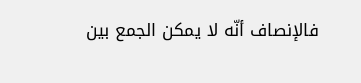فالإنصاف أنّه لا يمكن الجمع بين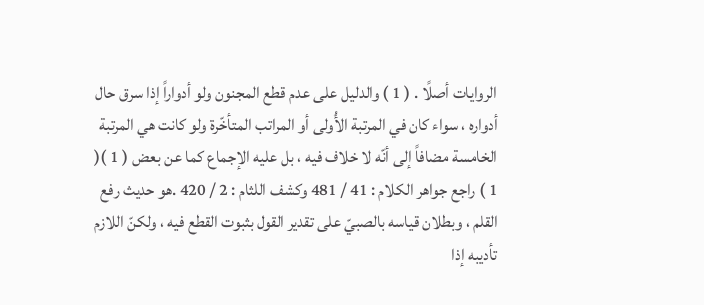الروايات أصلًا . ( 1 ) والدليل على عدم قطع المجنون ولو أدواراً إذا سرق حال أدواره ، سواء كان في المرتبة الأُولى أو المراتب المتأخّرة ولو كانت هي المرتبة الخامسة مضافاً إلى أنّه لا خلاف فيه ، بل عليه الإجماع كما عن بعض ( 1 )( 1 ) راجع جواهر الكلام : 41 / 481 وكشف اللثام : 2 / 420 .هو حديث رفع القلم ، وبطلان قياسه بالصبيّ على تقدير القول بثبوت القطع فيه ، ولكنّ اللازم تأديبه إذا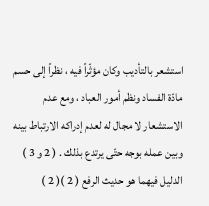استشعر بالتأديب وكان مؤثّراً فيه ، نظراً إلى حسم مادّة الفساد ونظم أمور العباد ، ومع عدم الاستشعار لا مجال له لعدم إدراكه الارتباط بينه وبين عمله بوجه حتّى يرتدع بذلك . ( 2 و 3 ) الدليل فيهما هو حديث الرفع ( 2 )( 2 )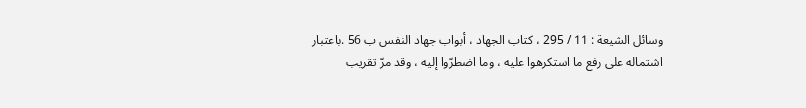وسائل الشيعة : 11 / 295 ، كتاب الجهاد ، أبواب جهاد النفس ب 56 .باعتبار اشتماله على رفع ما استكرهوا عليه ، وما اضطرّوا إليه ، وقد مرّ تقريب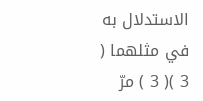الاستدلال به في مثلهما ( 3 )( 3 ) مرّ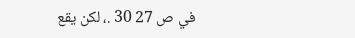في ص 27 30 .، لكن يقع